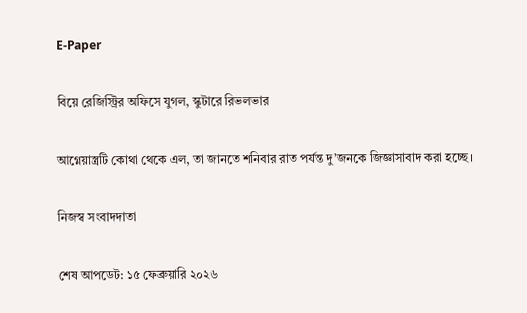E-Paper

বিয়ে রেজিস্ট্রির অফিসে যুগল, স্কুটারে রিভলভার

আগ্নেয়াস্ত্রটি কোথা থেকে এল, তা জানতে শনিবার রাত পর্যন্ত দু’জনকে জিজ্ঞাসাবাদ করা হচ্ছে।

নিজস্ব সংবাদদাতা

শেষ আপডেট: ১৫ ফেব্রুয়ারি ২০২৬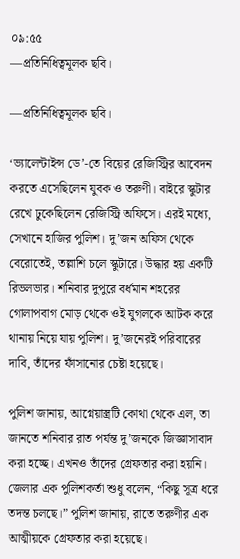০৯:৫৫
—প্রতিনিধিত্বমূলক ছবি।

—প্রতিনিধিত্বমূলক ছবি।

‘ভ্যালেন্টাইন্স ডে’-তে বিয়ের রেজিস্ট্রির আবেদন করতে এসেছিলেন যুবক ও তরুণী। বাইরে স্কুটার রেখে ঢুকেছিলেন রেজিস্ট্রি অফিসে। এরই মধ্যে, সেখানে হাজির পুলিশ। দু’জন অফিস থেকে বেরোতেই, তল্লাশি চলে স্কুটারে। উদ্ধার হয় একটি রিভলভার। শনিবার দুপুরে বর্ধমান শহরের গোলাপবাগ মোড় থেকে ওই যুগলকে আটক করে থানায় নিয়ে যায় পুলিশ। দু’জনেরই পরিবারের দাবি, তাঁদের ফাঁসানোর চেষ্টা হয়েছে।

পুলিশ জানায়, আগ্নেয়াস্ত্রটি কোথা থেকে এল, তা জানতে শনিবার রাত পর্যন্ত দু’জনকে জিজ্ঞাসাবাদ করা হচ্ছে। এখনও তাঁদের গ্রেফতার করা হয়নি। জেলার এক পুলিশকর্তা শুধু বলেন, “কিছু সূত্র ধরে তদন্ত চলছে।” পুলিশ জানায়, রাতে তরুণীর এক আত্মীয়কে গ্রেফতার করা হয়েছে।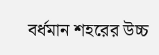বর্ধমান শহরের উচ্চ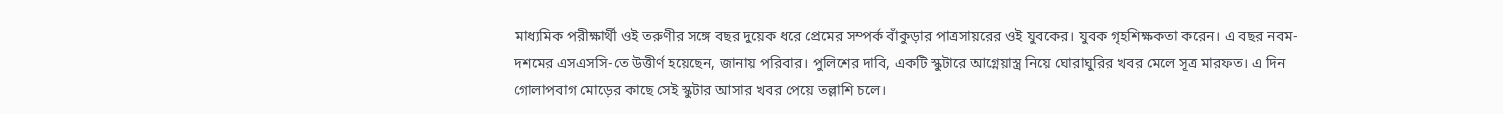মাধ্যমিক পরীক্ষার্থী ওই তরুণীর সঙ্গে বছর দুয়েক ধরে প্রেমের সম্পর্ক বাঁকুড়ার পাত্রসায়রের ওই যুবকের। যুবক গৃহশিক্ষকতা করেন। এ বছর নবম-দশমের এসএসসি-তে উত্তীর্ণ হয়েছেন, জানায় পরিবার। পুলিশের দাবি, একটি স্কুটারে আগ্নেয়াস্ত্র নিয়ে ঘোরাঘুরির খবর মেলে সূত্র মারফত। এ দিন গোলাপবাগ মোড়ের কাছে সেই স্কুটার আসার খবর পেয়ে তল্লাশি চলে।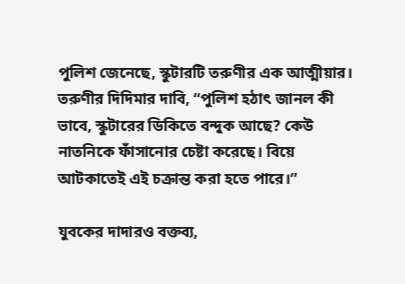পুলিশ জেনেছে, স্কুটারটি তরুণীর এক আত্মীয়ার। তরুণীর দিদিমার দাবি, “পুলিশ হঠাৎ জানল কী ভাবে, স্কুটারের ডিকিতে বন্দুক আছে? কেউ নাতনিকে ফাঁসানোর চেষ্টা করেছে। বিয়ে আটকাতেই এই চক্রান্ত করা হতে পারে।”

যুবকের দাদারও বক্তব্য,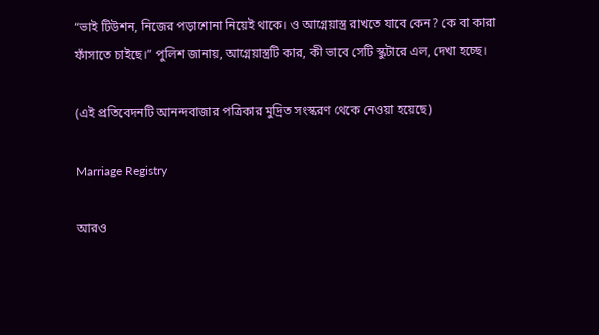“ভাই টিউশন, নিজের পড়াশোনা নিয়েই থাকে। ও আগ্নেয়াস্ত্র রাখতে যাবে কেন? কে বা কারা ফাঁসাতে চাইছে।” পুলিশ জানায়, আগ্নেয়াস্ত্রটি কার, কী ভাবে সেটি স্কুটারে এল, দেখা হচ্ছে।

(এই প্রতিবেদনটি আনন্দবাজার পত্রিকার মুদ্রিত সংস্করণ থেকে নেওয়া হয়েছে)

Marriage Registry

আরও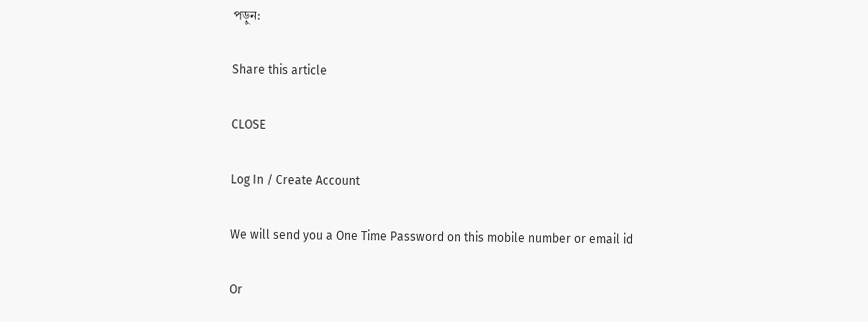পড়ুন:

Share this article

CLOSE

Log In / Create Account

We will send you a One Time Password on this mobile number or email id

Or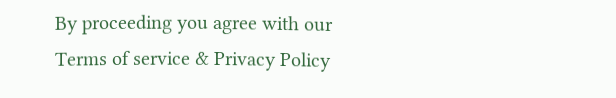By proceeding you agree with our Terms of service & Privacy Policy